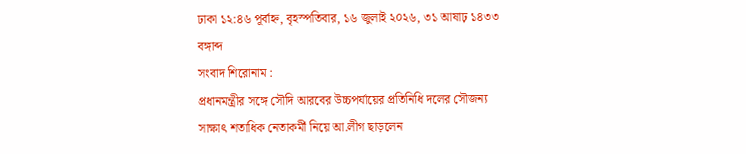ঢাকা ১২:৪৬ পূর্বাহ্ন, বৃহস্পতিবার, ১৬ জুলাই ২০২৬, ৩১ আষাঢ় ১৪৩৩ বঙ্গাব্দ
সংবাদ শিরোনাম :
প্রধানমন্ত্রীর সঙ্গে সৌদি আরবের উচ্চপর্যায়ের প্রতিনিধি দলের সৌজন্য সাক্ষাৎ শতাধিক নেতাকর্মী নিয়ে আ.লীগ ছাড়লেন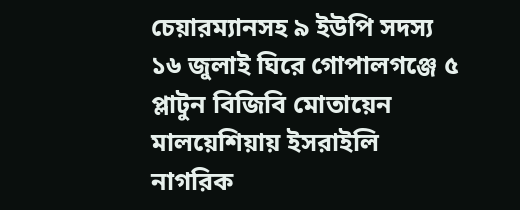চেয়ারম্যানসহ ৯ ইউপি সদস্য ১৬ জুলাই ঘিরে গোপালগঞ্জে ৫ প্লাটুন বিজিবি মোতায়েন মালয়েশিয়ায় ইসরাইলি নাগরিক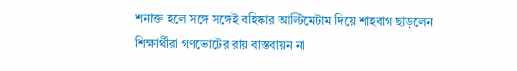শনাক্ত হলে সঙ্গে সঙ্গেই বহিষ্কার আল্টিমেটাম দিয়ে শাহবাগ ছাড়লেন শিক্ষার্থীরা গণভোটের রায় বাস্তবায়ন না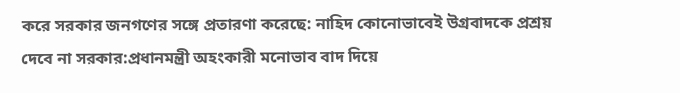করে সরকার জনগণের সঙ্গে প্রতারণা করেছে: নাহিদ কোনোভাবেই উগ্রবাদকে প্রশ্রয় দেবে না সরকার:প্রধানমন্ত্রী অহংকারী মনোভাব বাদ দিয়ে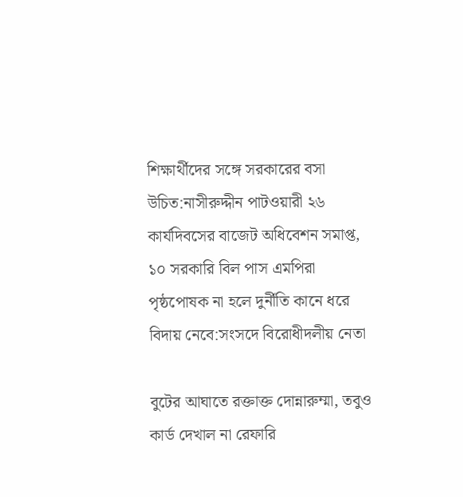শিক্ষার্থীদের সঙ্গে সরকারের বসা উচিত:নাসীরুদ্দীন পাটওয়ারী ২৬ কার্যদিবসের বাজেট অধিবেশন সমাপ্ত, ১০ সরকারি বিল পাস এমপিরা পৃষ্ঠপোষক না হলে দুর্নীতি কানে ধরে বিদায় নেবে:সংসদে বিরোধীদলীয় নেতা

বুটের আঘাতে রক্তাক্ত দোন্নারুম্মা, তবুও কার্ড দেখাল না রেফারি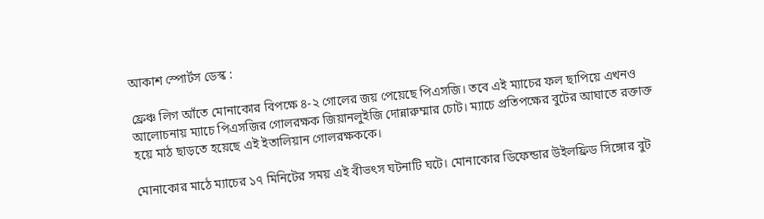আকাশ স্পোর্টস ডেস্ক :

ফ্রেঞ্চ লিগ আঁতে মোনাকোর বিপক্ষে ৪-২ গোলের জয় পেয়েছে পিএসজি। তবে এই ম্যাচের ফল ছাপিয়ে এখনও আলোচনায় ম্যাচে পিএসজির গোলরক্ষক জিয়ানলুইজি দোন্নারুম্মার চোট। ম্যাচে প্রতিপক্ষের বুটের আঘাতে রক্তাক্ত হয়ে মাঠ ছাড়তে হয়েছে এই ইতালিয়ান গোলরক্ষককে।

মোনাকোর মাঠে ম্যাচের ১৭ মিনিটের সময় এই বীভৎস ঘটনাটি ঘটে। মোনাকোর ডিফেন্ডার উইলফ্রিড সিঙ্গোর বুট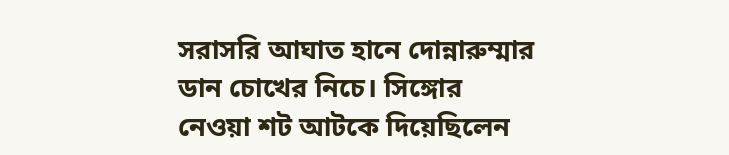সরাসরি আঘাত হানে দোন্নারুম্মার ডান চোখের নিচে। সিঙ্গোর নেওয়া শট আটকে দিয়েছিলেন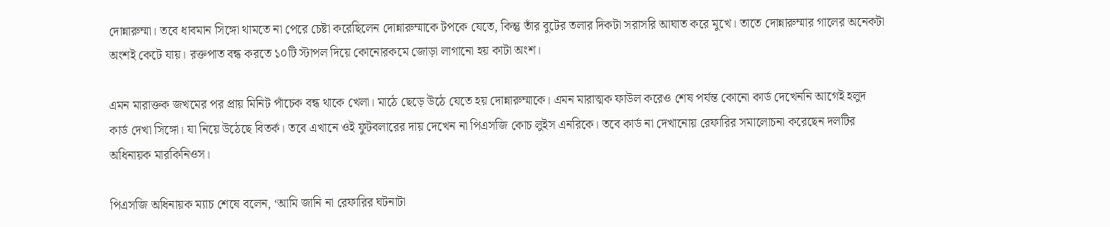দোন্নারুম্মা। তবে ধাবমান সিঙ্গো থামতে না পেরে চেষ্টা করেছিলেন দোন্নারুম্মাকে টপকে যেতে, কিন্তু তাঁর বুটের তলার দিকটা সরাসরি আঘাত করে মুখে। তাতে দোন্নারুম্মার গালের অনেকটা অংশই কেটে যায়। রক্তপাত বন্ধ করতে ১০টি স্টাপল দিয়ে কোনোরকমে জোড়া লাগানো হয় কাটা অংশ।

এমন মারাক্তক জখমের পর প্রায় মিনিট পাঁচেক বন্ধ থাকে খেলা। মাঠে ছেড়ে উঠে যেতে হয় দোন্নারুম্মাকে। এমন মারাত্মক ফাউল করেও শেষ পর্যন্ত কোনো কার্ড দেখেননি আগেই হলুদ কার্ড দেখা সিঙ্গো। যা নিয়ে উঠেছে বিতর্ক। তবে এখানে ওই ফুটবলারের দায় দেখেন না পিএসজি কোচ লুইস এনরিকে। তবে কার্ড না দেখানোয় রেফারির সমালোচনা করেছেন দলটির অধিনায়ক মারকিনিওস।

পিএসজি অধিনায়ক ম্যাচ শেষে বলেন, ‘আমি জানি না রেফারির ঘটনাটা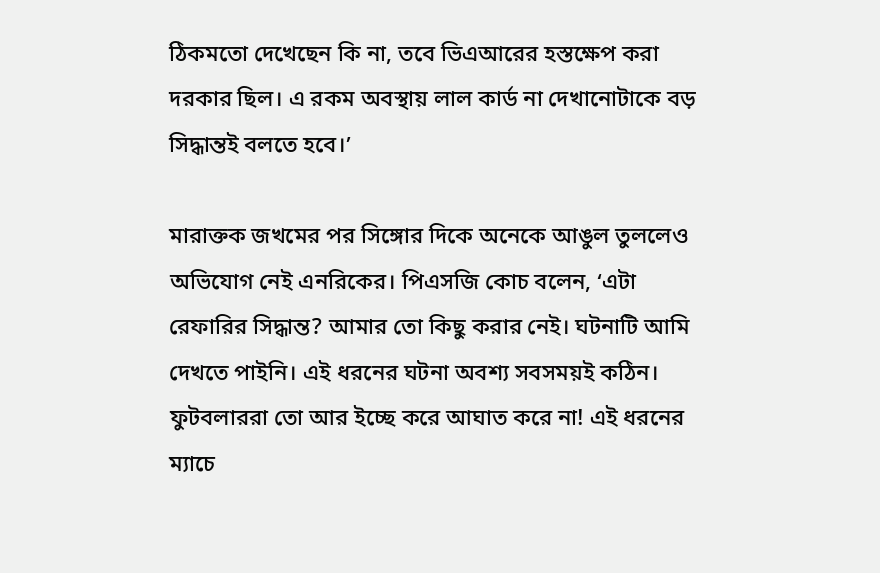ঠিকমতো দেখেছেন কি না, তবে ভিএআরের হস্তক্ষেপ করা দরকার ছিল। এ রকম অবস্থায় লাল কার্ড না দেখানোটাকে বড় সিদ্ধান্তই বলতে হবে।’

মারাক্তক জখমের পর সিঙ্গোর দিকে অনেকে আঙুল তুললেও অভিযোগ নেই এনরিকের। পিএসজি কোচ বলেন, ‘এটা রেফারির সিদ্ধান্ত? আমার তো কিছু করার নেই। ঘটনাটি আমি দেখতে পাইনি। এই ধরনের ঘটনা অবশ্য সবসময়ই কঠিন। ফুটবলাররা তো আর ইচ্ছে করে আঘাত করে না! এই ধরনের ম্যাচে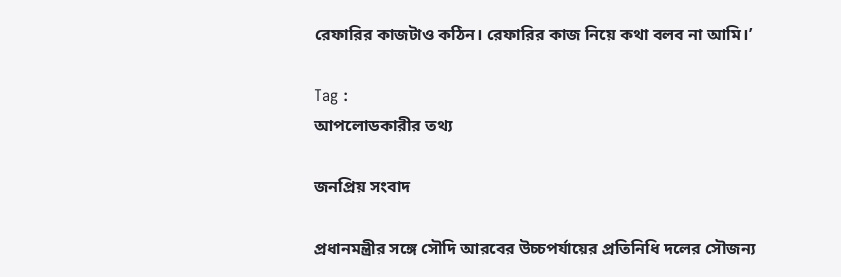রেফারির কাজটাও কঠিন। রেফারির কাজ নিয়ে কথা বলব না আমি।’

Tag :
আপলোডকারীর তথ্য

জনপ্রিয় সংবাদ

প্রধানমন্ত্রীর সঙ্গে সৌদি আরবের উচ্চপর্যায়ের প্রতিনিধি দলের সৌজন্য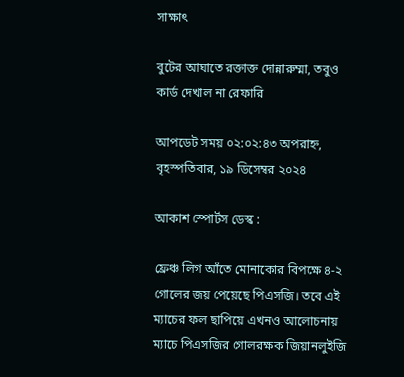সাক্ষাৎ

বুটের আঘাতে রক্তাক্ত দোন্নারুম্মা, তবুও কার্ড দেখাল না রেফারি

আপডেট সময় ০২:০২:৪৩ অপরাহ্ন, বৃহস্পতিবার, ১৯ ডিসেম্বর ২০২৪

আকাশ স্পোর্টস ডেস্ক :

ফ্রেঞ্চ লিগ আঁতে মোনাকোর বিপক্ষে ৪-২ গোলের জয় পেয়েছে পিএসজি। তবে এই ম্যাচের ফল ছাপিয়ে এখনও আলোচনায় ম্যাচে পিএসজির গোলরক্ষক জিয়ানলুইজি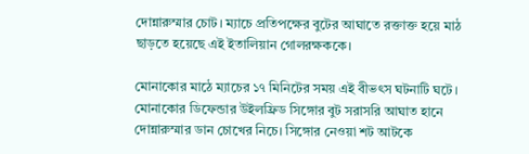দোন্নারুম্মার চোট। ম্যাচে প্রতিপক্ষের বুটের আঘাতে রক্তাক্ত হয়ে মাঠ ছাড়তে হয়েছে এই ইতালিয়ান গোলরক্ষককে।

মোনাকোর মাঠে ম্যাচের ১৭ মিনিটের সময় এই বীভৎস ঘটনাটি ঘটে। মোনাকোর ডিফেন্ডার উইলফ্রিড সিঙ্গোর বুট সরাসরি আঘাত হানে দোন্নারুম্মার ডান চোখের নিচে। সিঙ্গোর নেওয়া শট আটকে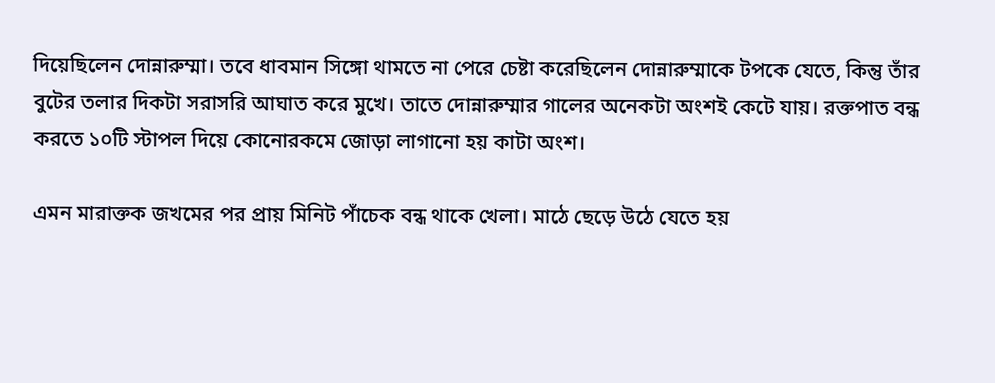দিয়েছিলেন দোন্নারুম্মা। তবে ধাবমান সিঙ্গো থামতে না পেরে চেষ্টা করেছিলেন দোন্নারুম্মাকে টপকে যেতে, কিন্তু তাঁর বুটের তলার দিকটা সরাসরি আঘাত করে মুখে। তাতে দোন্নারুম্মার গালের অনেকটা অংশই কেটে যায়। রক্তপাত বন্ধ করতে ১০টি স্টাপল দিয়ে কোনোরকমে জোড়া লাগানো হয় কাটা অংশ।

এমন মারাক্তক জখমের পর প্রায় মিনিট পাঁচেক বন্ধ থাকে খেলা। মাঠে ছেড়ে উঠে যেতে হয়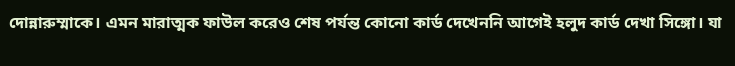দোন্নারুম্মাকে। এমন মারাত্মক ফাউল করেও শেষ পর্যন্ত কোনো কার্ড দেখেননি আগেই হলুদ কার্ড দেখা সিঙ্গো। যা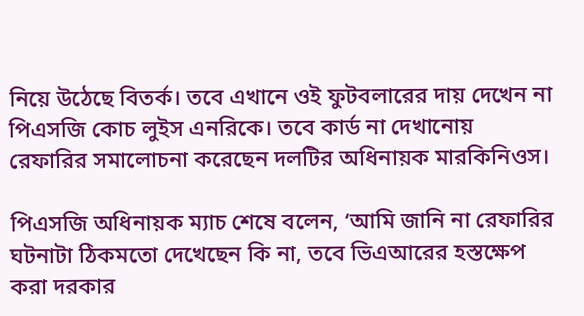নিয়ে উঠেছে বিতর্ক। তবে এখানে ওই ফুটবলারের দায় দেখেন না পিএসজি কোচ লুইস এনরিকে। তবে কার্ড না দেখানোয় রেফারির সমালোচনা করেছেন দলটির অধিনায়ক মারকিনিওস।

পিএসজি অধিনায়ক ম্যাচ শেষে বলেন, ‘আমি জানি না রেফারির ঘটনাটা ঠিকমতো দেখেছেন কি না, তবে ভিএআরের হস্তক্ষেপ করা দরকার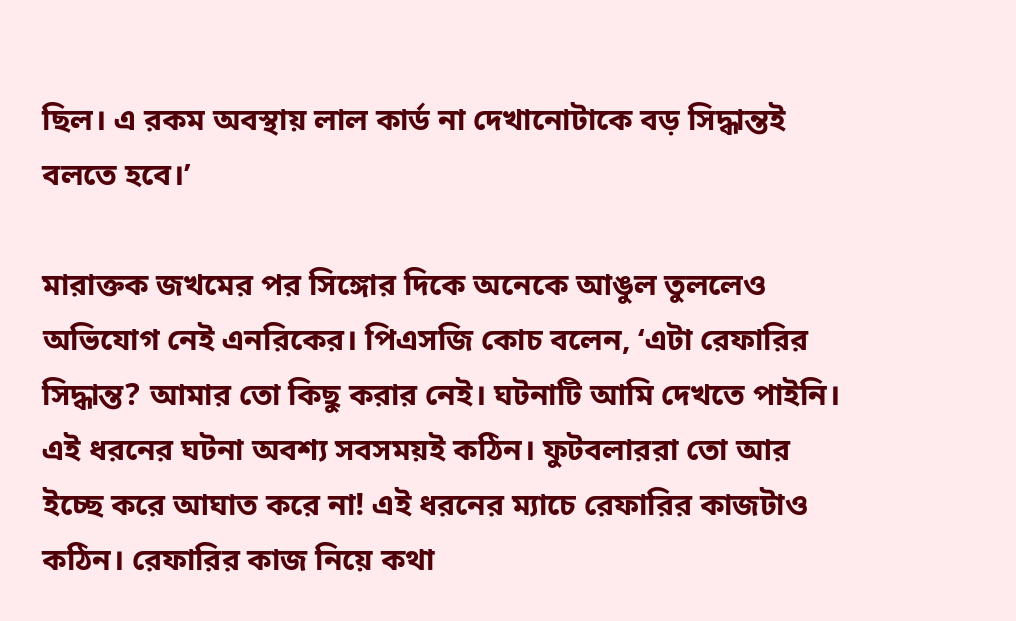ছিল। এ রকম অবস্থায় লাল কার্ড না দেখানোটাকে বড় সিদ্ধান্তই বলতে হবে।’

মারাক্তক জখমের পর সিঙ্গোর দিকে অনেকে আঙুল তুললেও অভিযোগ নেই এনরিকের। পিএসজি কোচ বলেন, ‘এটা রেফারির সিদ্ধান্ত? আমার তো কিছু করার নেই। ঘটনাটি আমি দেখতে পাইনি। এই ধরনের ঘটনা অবশ্য সবসময়ই কঠিন। ফুটবলাররা তো আর ইচ্ছে করে আঘাত করে না! এই ধরনের ম্যাচে রেফারির কাজটাও কঠিন। রেফারির কাজ নিয়ে কথা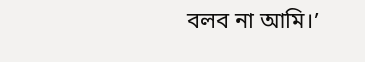বলব না আমি।’